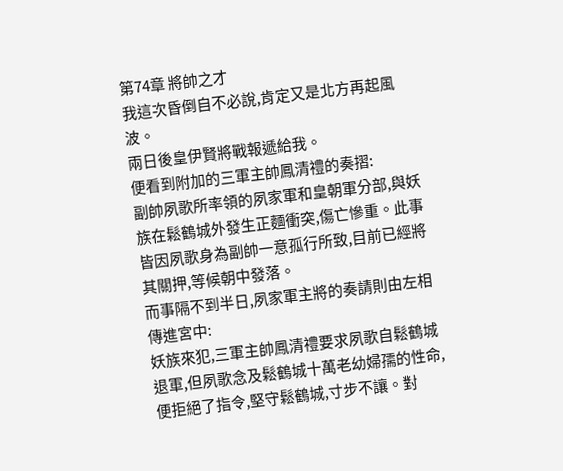第74章 將帥之才
我這次昏倒自不必說,肯定又是北方再起風波。
兩日後皇伊賢將戰報遞給我。
便看到附加的三軍主帥鳳清禮的奏摺:
副帥夙歌所率領的夙家軍和皇朝軍分部,與妖族在鬆鶴城外發生正麵衝突,傷亡慘重。此事皆因夙歌身為副帥一意孤行所致,目前已經將其關押,等候朝中發落。
而事隔不到半日,夙家軍主將的奏請則由左相傳進宮中:
妖族來犯,三軍主帥鳳清禮要求夙歌自鬆鶴城退軍,但夙歌念及鬆鶴城十萬老幼婦孺的性命,便拒絕了指令,堅守鬆鶴城,寸步不讓。對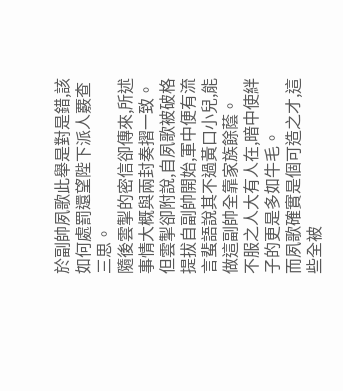於副帥夙歌此舉是對是錯,該如何處罰還望陛下派人覈查三思。
隨後雲掣的密信卻傳來,所述事情大概與兩封奏摺一致。
但雲掣卻附說,自夙歌被破格提拔自副帥開始,軍中便有流言蜚語說其不過黃口小兒,能做這副帥全靠家族餘蔭。
不服之人大有人在,暗中使絆子的更是多如牛毛。
而夙歌確實是個可造之才,這些全被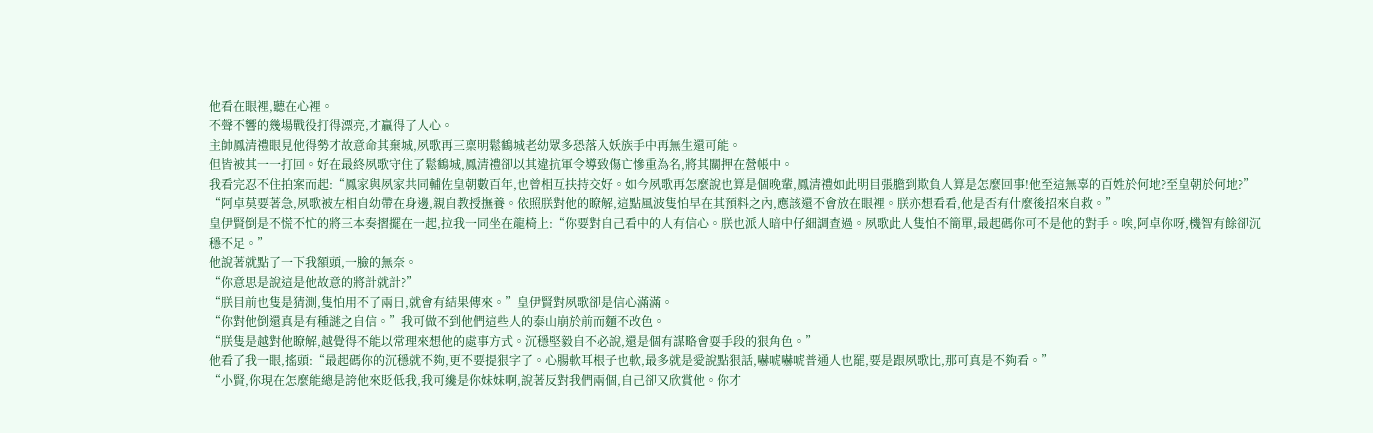他看在眼裡,聽在心裡。
不聲不響的幾場戰役打得漂亮,才贏得了人心。
主帥鳳清禮眼見他得勢才故意命其棄城,夙歌再三稟明鬆鶴城老幼眾多恐落入妖族手中再無生還可能。
但皆被其一一打回。好在最終夙歌守住了鬆鶴城,鳳清禮卻以其違抗軍令導致傷亡慘重為名,將其關押在營帳中。
我看完忍不住拍案而起:“鳳家與夙家共同輔佐皇朝數百年,也曾相互扶持交好。如今夙歌再怎麼說也算是個晚輩,鳳清禮如此明目張膽到欺負人算是怎麼回事!他至這無辜的百姓於何地?至皇朝於何地?”
“阿卓莫要著急,夙歌被左相自幼帶在身邊,親自教授撫養。依照朕對他的瞭解,這點風波隻怕早在其預料之內,應該還不會放在眼裡。朕亦想看看,他是否有什麼後招來自救。”
皇伊賢倒是不慌不忙的將三本奏摺擺在一起,拉我一同坐在龍椅上:“你要對自己看中的人有信心。朕也派人暗中仔細調查過。夙歌此人隻怕不簡單,最起碼你可不是他的對手。唉,阿卓你呀,機智有餘卻沉穩不足。”
他說著就點了一下我額頭,一臉的無奈。
“你意思是說這是他故意的將計就計?”
“朕目前也隻是猜測,隻怕用不了兩日,就會有結果傳來。”皇伊賢對夙歌卻是信心滿滿。
“你對他倒還真是有種謎之自信。”我可做不到他們這些人的泰山崩於前而麵不改色。
“朕隻是越對他瞭解,越覺得不能以常理來想他的處事方式。沉穩堅毅自不必說,還是個有謀略會耍手段的狠角色。”
他看了我一眼,搖頭:“最起碼你的沉穩就不夠,更不要提狠字了。心腸軟耳根子也軟,最多就是愛說點狠話,嚇唬嚇唬普通人也罷,要是跟夙歌比,那可真是不夠看。”
“小賢,你現在怎麼能總是誇他來貶低我,我可纔是你妹妹啊,說著反對我們兩個,自己卻又欣賞他。你才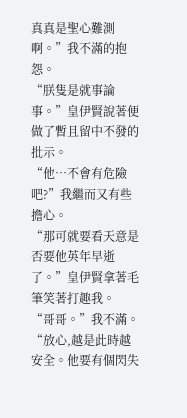真真是聖心難測啊。”我不滿的抱怨。
“朕隻是就事論事。”皇伊賢說著便做了暫且留中不發的批示。
“他…不會有危險吧?”我繼而又有些擔心。
“那可就要看天意是否要他英年早逝了。”皇伊賢拿著毛筆笑著打趣我。
“哥哥。”我不滿。
“放心,越是此時越安全。他要有個閃失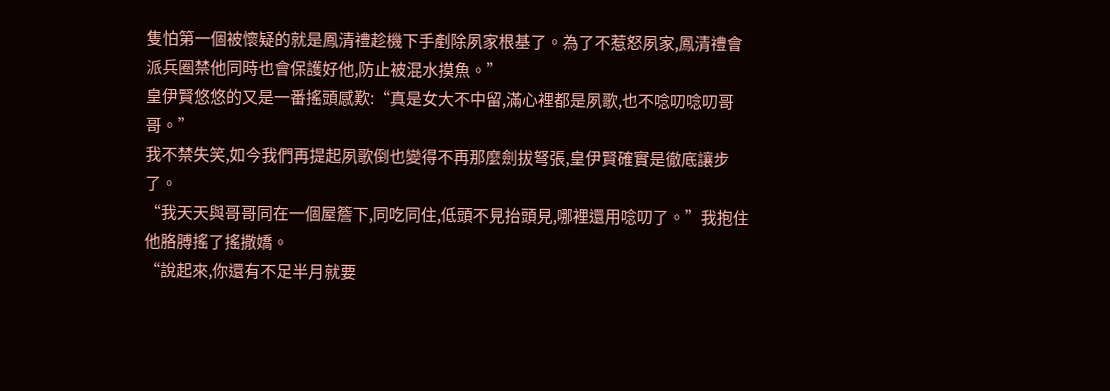隻怕第一個被懷疑的就是鳳清禮趁機下手剷除夙家根基了。為了不惹怒夙家,鳳清禮會派兵圈禁他同時也會保護好他,防止被混水摸魚。”
皇伊賢悠悠的又是一番搖頭感歎:“真是女大不中留,滿心裡都是夙歌,也不唸叨唸叨哥哥。”
我不禁失笑,如今我們再提起夙歌倒也變得不再那麼劍拔弩張,皇伊賢確實是徹底讓步了。
“我天天與哥哥同在一個屋簷下,同吃同住,低頭不見抬頭見,哪裡還用唸叨了。”我抱住他胳膊搖了搖撒嬌。
“說起來,你還有不足半月就要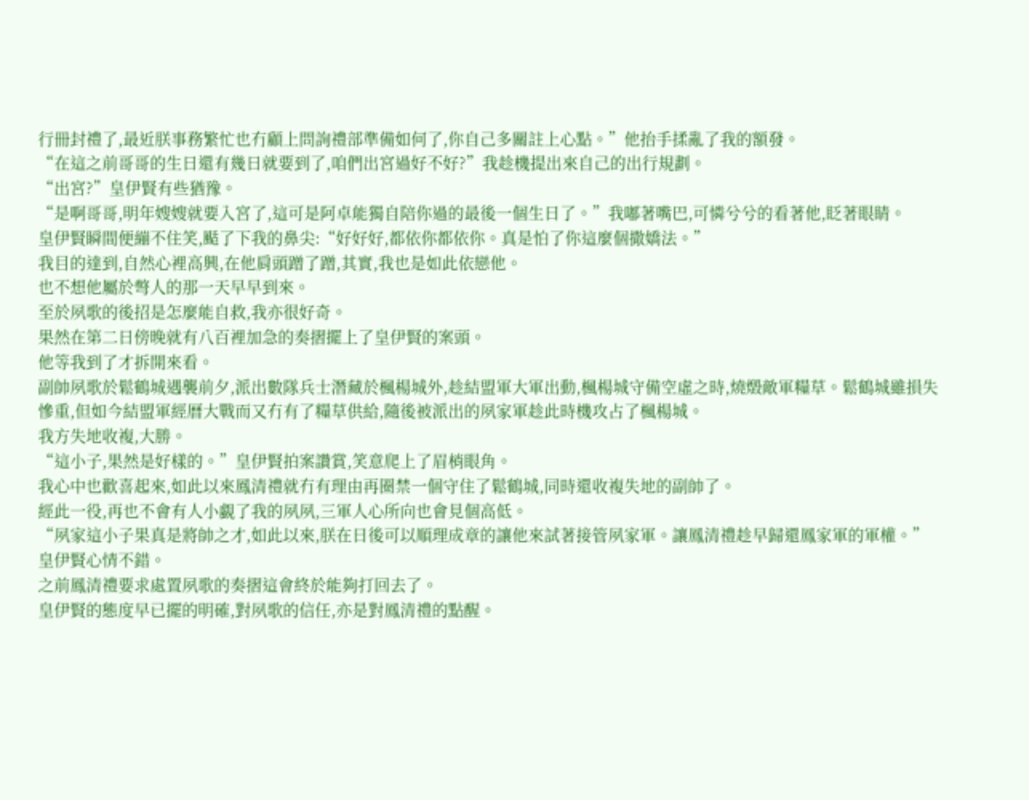行冊封禮了,最近朕事務繁忙也冇顧上問詢禮部準備如何了,你自己多關註上心點。”他抬手揉亂了我的額發。
“在這之前哥哥的生日還有幾日就要到了,咱們出宮過好不好?”我趁機提出來自己的出行規劃。
“出宮?”皇伊賢有些猶豫。
“是啊哥哥,明年嫂嫂就要入宮了,這可是阿卓能獨自陪你過的最後一個生日了。”我嘟著嘴巴,可憐兮兮的看著他,眨著眼睛。
皇伊賢瞬間便繃不住笑,颳了下我的鼻尖:“好好好,都依你都依你。真是怕了你這麼個撒嬌法。”
我目的達到,自然心裡高興,在他肩頭蹭了蹭,其實,我也是如此依戀他。
也不想他屬於彆人的那一天早早到來。
至於夙歌的後招是怎麼能自救,我亦很好奇。
果然在第二日傍晚就有八百裡加急的奏摺擺上了皇伊賢的案頭。
他等我到了才拆開來看。
副帥夙歌於鬆鶴城遇襲前夕,派出數隊兵士潛藏於楓楊城外,趁結盟軍大軍出動,楓楊城守備空虛之時,燒燬敵軍糧草。鬆鶴城雖損失慘重,但如今結盟軍經曆大戰而又冇有了糧草供給,隨後被派出的夙家軍趁此時機攻占了楓楊城。
我方失地收複,大勝。
“這小子,果然是好樣的。”皇伊賢拍案讚賞,笑意爬上了眉梢眼角。
我心中也歡喜起來,如此以來鳳清禮就冇有理由再圈禁一個守住了鬆鶴城,同時還收複失地的副帥了。
經此一役,再也不會有人小覷了我的夙夙,三軍人心所向也會見個高低。
“夙家這小子果真是將帥之才,如此以來,朕在日後可以順理成章的讓他來試著接管夙家軍。讓鳳清禮趁早歸還鳳家軍的軍權。”皇伊賢心情不錯。
之前鳳清禮要求處置夙歌的奏摺這會終於能夠打回去了。
皇伊賢的態度早已擺的明確,對夙歌的信任,亦是對鳳清禮的點醒。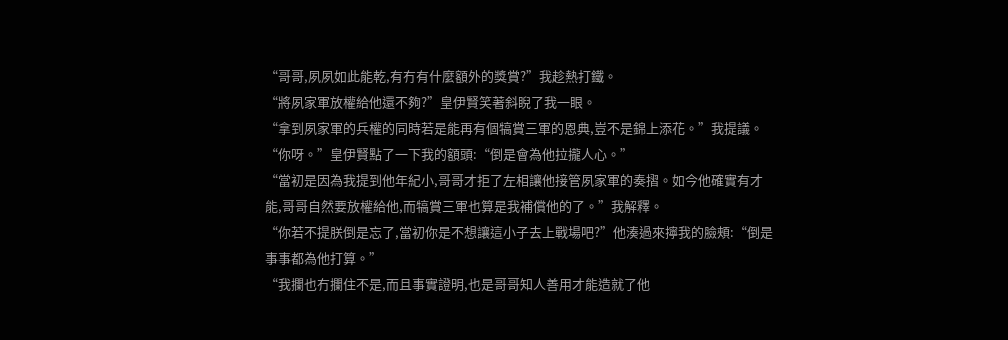“哥哥,夙夙如此能乾,有冇有什麼額外的獎賞?”我趁熱打鐵。
“將夙家軍放權給他還不夠?”皇伊賢笑著斜睨了我一眼。
“拿到夙家軍的兵權的同時若是能再有個犒賞三軍的恩典,豈不是錦上添花。”我提議。
“你呀。”皇伊賢點了一下我的額頭:“倒是會為他拉攏人心。”
“當初是因為我提到他年紀小,哥哥才拒了左相讓他接管夙家軍的奏摺。如今他確實有才能,哥哥自然要放權給他,而犒賞三軍也算是我補償他的了。”我解釋。
“你若不提朕倒是忘了,當初你是不想讓這小子去上戰場吧?”他湊過來擰我的臉頰:“倒是事事都為他打算。”
“我攔也冇攔住不是,而且事實證明,也是哥哥知人善用才能造就了他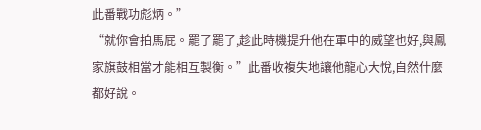此番戰功彪炳。”
“就你會拍馬屁。罷了罷了,趁此時機提升他在軍中的威望也好,與鳳家旗鼓相當才能相互製衡。”此番收複失地讓他龍心大悅,自然什麼都好說。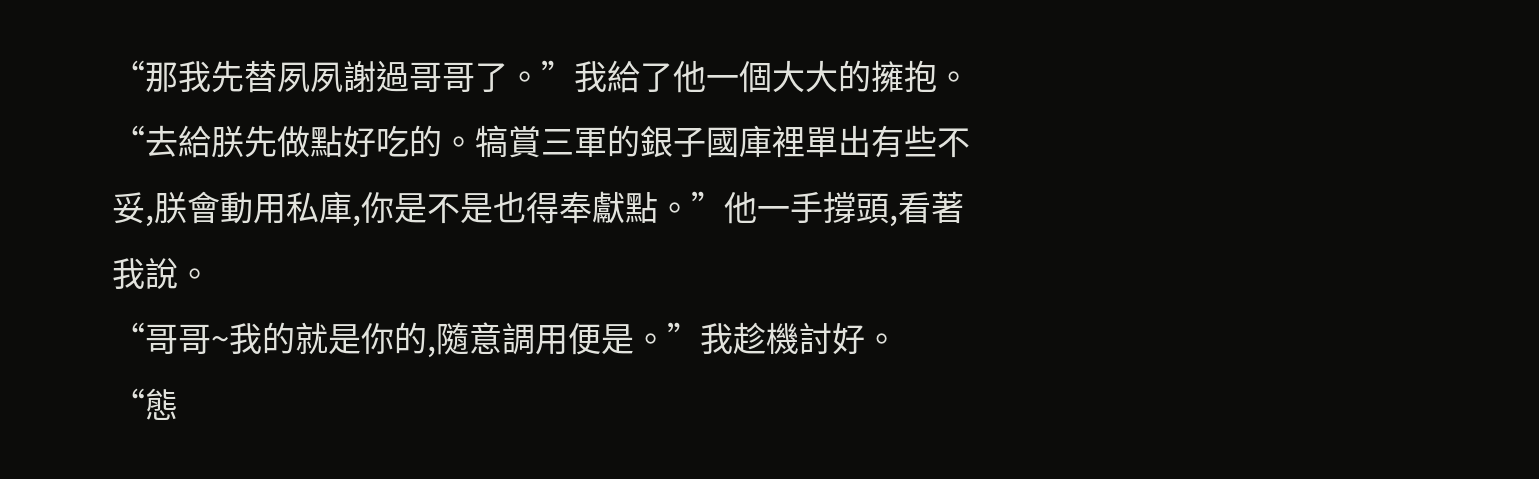“那我先替夙夙謝過哥哥了。”我給了他一個大大的擁抱。
“去給朕先做點好吃的。犒賞三軍的銀子國庫裡單出有些不妥,朕會動用私庫,你是不是也得奉獻點。”他一手撐頭,看著我說。
“哥哥~我的就是你的,隨意調用便是。”我趁機討好。
“態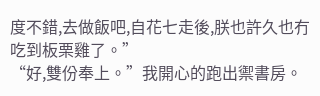度不錯,去做飯吧,自花七走後,朕也許久也冇吃到板栗雞了。”
“好,雙份奉上。”我開心的跑出禦書房。